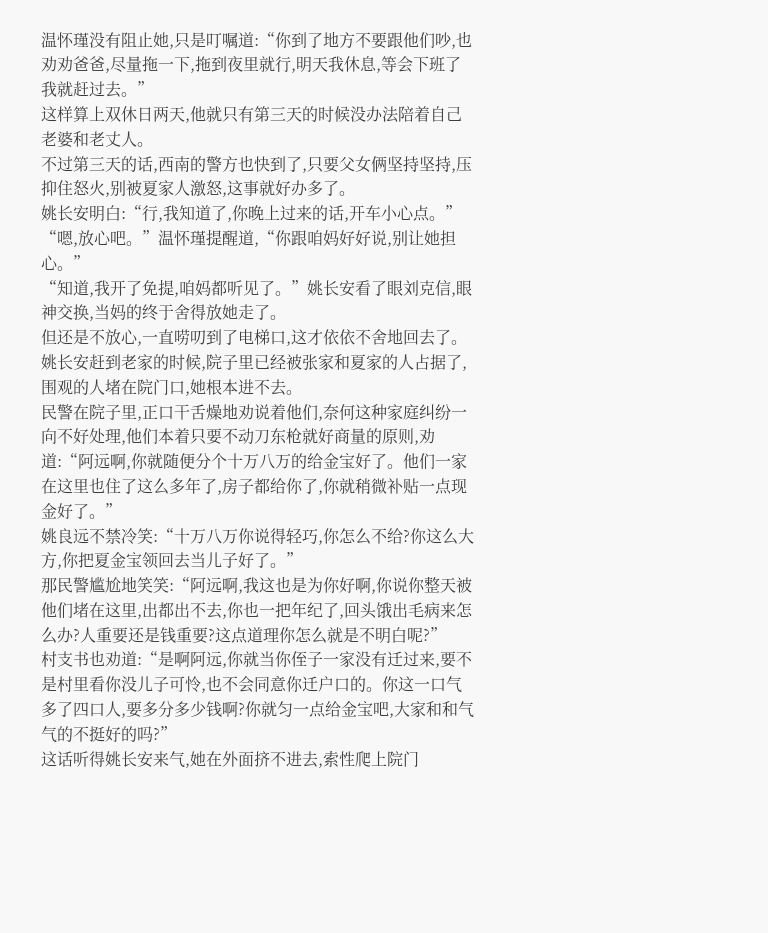温怀瑾没有阻止她,只是叮嘱道:“你到了地方不要跟他们吵,也劝劝爸爸,尽量拖一下,拖到夜里就行,明天我休息,等会下班了我就赶过去。”
这样算上双休日两天,他就只有第三天的时候没办法陪着自己老婆和老丈人。
不过第三天的话,西南的警方也快到了,只要父女俩坚持坚持,压抑住怒火,别被夏家人激怒,这事就好办多了。
姚长安明白:“行,我知道了,你晚上过来的话,开车小心点。”
“嗯,放心吧。”温怀瑾提醒道,“你跟咱妈好好说,别让她担心。”
“知道,我开了免提,咱妈都听见了。”姚长安看了眼刘克信,眼神交换,当妈的终于舍得放她走了。
但还是不放心,一直唠叨到了电梯口,这才依依不舍地回去了。
姚长安赶到老家的时候,院子里已经被张家和夏家的人占据了,围观的人堵在院门口,她根本进不去。
民警在院子里,正口干舌燥地劝说着他们,奈何这种家庭纠纷一向不好处理,他们本着只要不动刀东枪就好商量的原则,劝道:“阿远啊,你就随便分个十万八万的给金宝好了。他们一家在这里也住了这么多年了,房子都给你了,你就稍微补贴一点现金好了。”
姚良远不禁冷笑:“十万八万你说得轻巧,你怎么不给?你这么大方,你把夏金宝领回去当儿子好了。”
那民警尴尬地笑笑:“阿远啊,我这也是为你好啊,你说你整天被他们堵在这里,出都出不去,你也一把年纪了,回头饿出毛病来怎么办?人重要还是钱重要?这点道理你怎么就是不明白呢?”
村支书也劝道:“是啊阿远,你就当你侄子一家没有迁过来,要不是村里看你没儿子可怜,也不会同意你迁户口的。你这一口气多了四口人,要多分多少钱啊?你就匀一点给金宝吧,大家和和气气的不挺好的吗?”
这话听得姚长安来气,她在外面挤不进去,索性爬上院门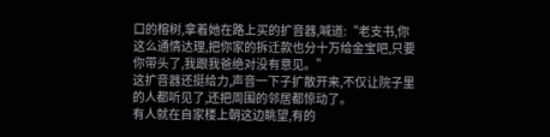口的榕树,拿着她在路上买的扩音器,喊道:“老支书,你这么通情达理,把你家的拆迁款也分十万给金宝吧,只要你带头了,我跟我爸绝对没有意见。”
这扩音器还挺给力,声音一下子扩散开来,不仅让院子里的人都听见了,还把周围的邻居都惊动了。
有人就在自家楼上朝这边眺望,有的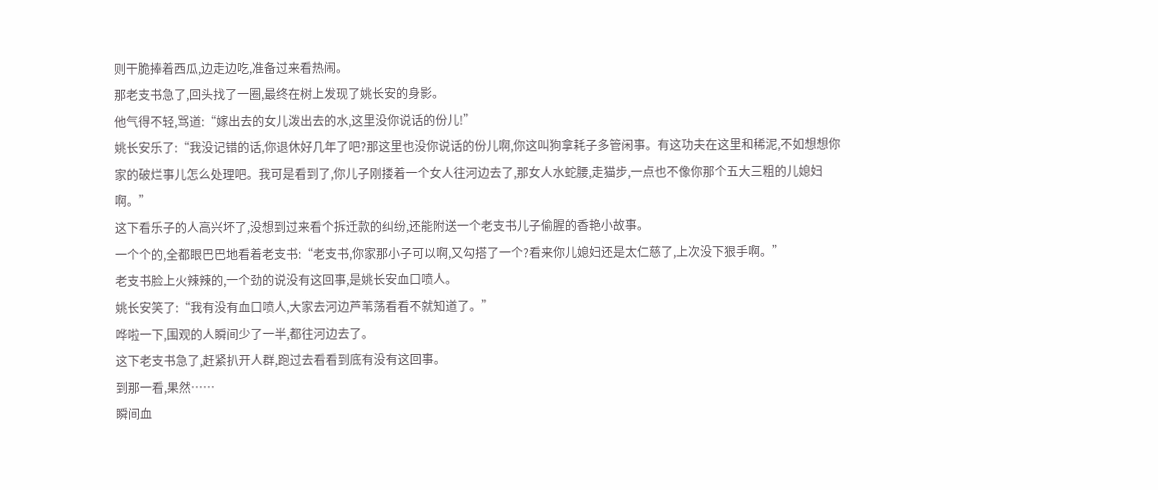则干脆捧着西瓜,边走边吃,准备过来看热闹。
那老支书急了,回头找了一圈,最终在树上发现了姚长安的身影。
他气得不轻,骂道:“嫁出去的女儿泼出去的水,这里没你说话的份儿!”
姚长安乐了:“我没记错的话,你退休好几年了吧?那这里也没你说话的份儿啊,你这叫狗拿耗子多管闲事。有这功夫在这里和稀泥,不如想想你家的破烂事儿怎么处理吧。我可是看到了,你儿子刚搂着一个女人往河边去了,那女人水蛇腰,走猫步,一点也不像你那个五大三粗的儿媳妇啊。”
这下看乐子的人高兴坏了,没想到过来看个拆迁款的纠纷,还能附送一个老支书儿子偷腥的香艳小故事。
一个个的,全都眼巴巴地看着老支书:“老支书,你家那小子可以啊,又勾搭了一个?看来你儿媳妇还是太仁慈了,上次没下狠手啊。”
老支书脸上火辣辣的,一个劲的说没有这回事,是姚长安血口喷人。
姚长安笑了:“我有没有血口喷人,大家去河边芦苇荡看看不就知道了。”
哗啦一下,围观的人瞬间少了一半,都往河边去了。
这下老支书急了,赶紧扒开人群,跑过去看看到底有没有这回事。
到那一看,果然……
瞬间血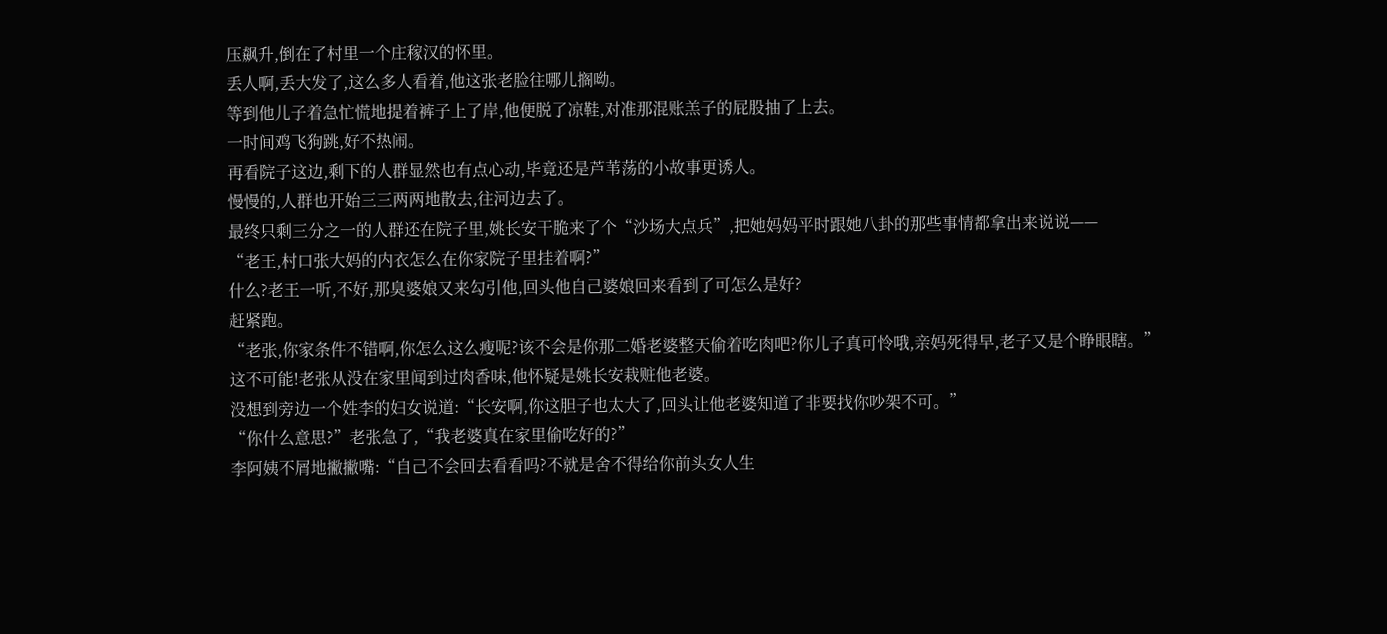压飙升,倒在了村里一个庄稼汉的怀里。
丢人啊,丢大发了,这么多人看着,他这张老脸往哪儿搁呦。
等到他儿子着急忙慌地提着裤子上了岸,他便脱了凉鞋,对准那混账羔子的屁股抽了上去。
一时间鸡飞狗跳,好不热闹。
再看院子这边,剩下的人群显然也有点心动,毕竟还是芦苇荡的小故事更诱人。
慢慢的,人群也开始三三两两地散去,往河边去了。
最终只剩三分之一的人群还在院子里,姚长安干脆来了个“沙场大点兵”,把她妈妈平时跟她八卦的那些事情都拿出来说说——
“老王,村口张大妈的内衣怎么在你家院子里挂着啊?”
什么?老王一听,不好,那臭婆娘又来勾引他,回头他自己婆娘回来看到了可怎么是好?
赶紧跑。
“老张,你家条件不错啊,你怎么这么瘦呢?该不会是你那二婚老婆整天偷着吃肉吧?你儿子真可怜哦,亲妈死得早,老子又是个睁眼瞎。”
这不可能!老张从没在家里闻到过肉香味,他怀疑是姚长安栽赃他老婆。
没想到旁边一个姓李的妇女说道:“长安啊,你这胆子也太大了,回头让他老婆知道了非要找你吵架不可。”
“你什么意思?”老张急了,“我老婆真在家里偷吃好的?”
李阿姨不屑地撇撇嘴:“自己不会回去看看吗?不就是舍不得给你前头女人生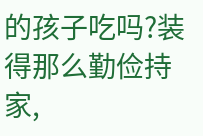的孩子吃吗?装得那么勤俭持家,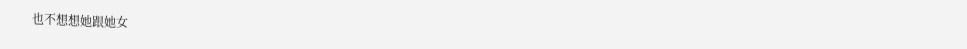也不想想她跟她女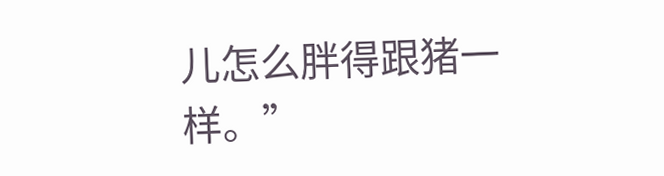儿怎么胖得跟猪一样。”